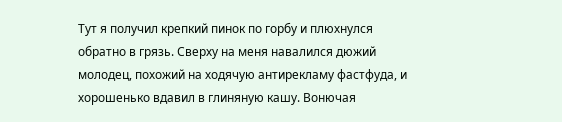Тут я получил крепкий пинок по горбу и плюхнулся обратно в грязь. Сверху на меня навалился дюжий молодец, похожий на ходячую антирекламу фастфуда, и хорошенько вдавил в глиняную кашу. Вонючая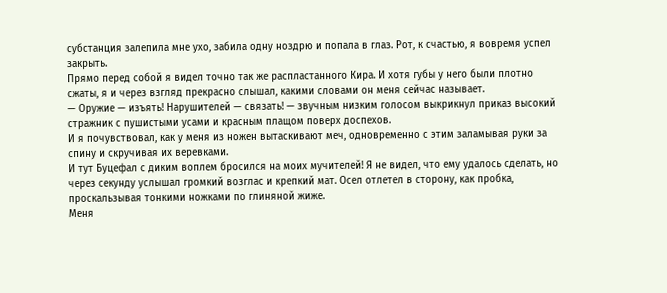субстанция залепила мне ухо, забила одну ноздрю и попала в глаз. Рот, к счастью, я вовремя успел закрыть.
Прямо перед собой я видел точно так же распластанного Кира. И хотя губы у него были плотно сжаты, я и через взгляд прекрасно слышал, какими словами он меня сейчас называет.
— Оружие — изъять! Нарушителей — связать! — звучным низким голосом выкрикнул приказ высокий стражник с пушистыми усами и красным плащом поверх доспехов.
И я почувствовал, как у меня из ножен вытаскивают меч, одновременно с этим заламывая руки за спину и скручивая их веревками.
И тут Буцефал с диким воплем бросился на моих мучителей! Я не видел, что ему удалось сделать, но через секунду услышал громкий возглас и крепкий мат. Осел отлетел в сторону, как пробка, проскальзывая тонкими ножками по глиняной жиже.
Меня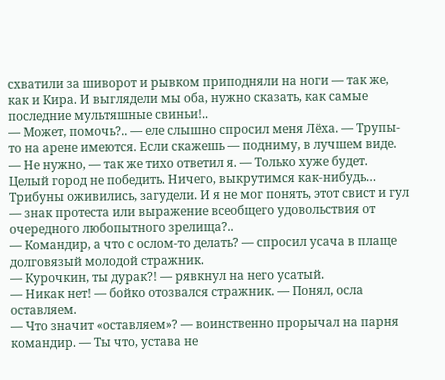схватили за шиворот и рывком приподняли на ноги — так же, как и Кира. И выглядели мы оба, нужно сказать, как самые последние мультяшные свиньи!..
— Может, помочь?.. — еле слышно спросил меня Лёха. — Трупы-то на арене имеются. Если скажешь — подниму, в лучшем виде.
— Не нужно, — так же тихо ответил я. — Только хуже будет. Целый город не победить. Ничего, выкрутимся как-нибудь…
Трибуны оживились, загудели. И я не мог понять, этот свист и гул — знак протеста или выражение всеобщего удовольствия от очередного любопытного зрелища?..
— Командир, а что с ослом-то делать? — спросил усача в плаще долговязый молодой стражник.
— Курочкин, ты дурак?! — рявкнул на него усатый.
— Никак нет! — бойко отозвался стражник. — Понял, осла оставляем.
— Что значит «оставляем»? — воинственно прорычал на парня командир. — Ты что, устава не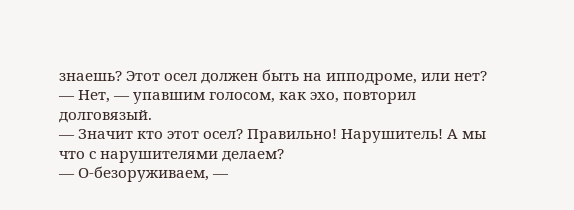знаешь? Этот осел должен быть на ипподроме, или нет?
— Нет, — упавшим голосом, как эхо, повторил долговязый.
— Значит кто этот осел? Правильно! Нарушитель! А мы что с нарушителями делаем?
— О-безоруживаем, —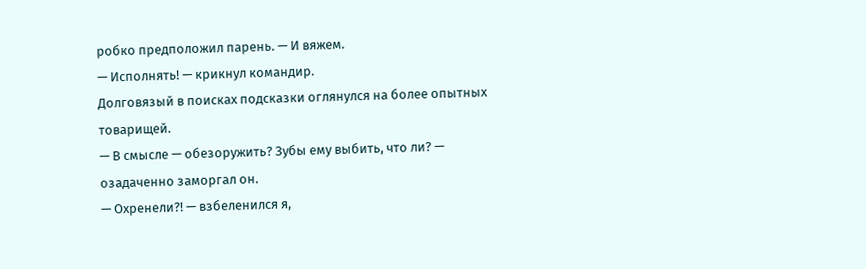робко предположил парень. — И вяжем.
— Исполнять! — крикнул командир.
Долговязый в поисках подсказки оглянулся на более опытных товарищей.
— В смысле — обезоружить? Зубы ему выбить, что ли? — озадаченно заморгал он.
— Охренели?! — взбеленился я,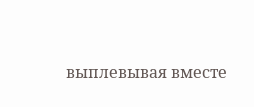выплевывая вместе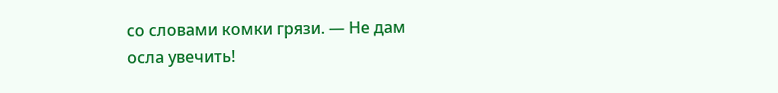со словами комки грязи. — Не дам осла увечить!